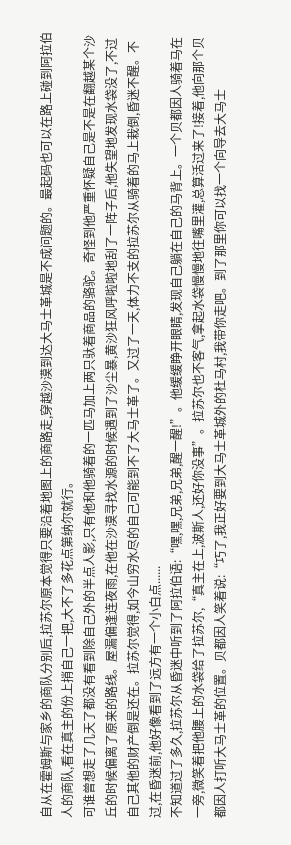自从在霍姆斯与家乡的商队分别后,拉苏尔原本觉得只要沿着地图上的商路走,穿越沙漠到达大马士革城是不成问题的。最起码也可以在路上碰到阿拉伯人的商队,看在真主的份上捎自己一把,大不了多花点第纳尔就行。
可谁曾想走了几天了都没有看到除自己外的半点人影,只有他和他骑着的一匹马加上两只驮着商品的骆驼。奇怪到他严重怀疑自己是不是在翻越某个沙丘的时候偏离了原来的路线。屋漏偏逢连夜雨,在他在沙漠寻找水源的时候遇到了沙尘暴,黄沙狂风呼啦啦地刮了一阵子后,他失望地发现水袋没了,不过自己其他的财产倒是还在。拉苏尔觉得,如今山穷水尽的自己可能到不了大马士革了。又过了一天,体力不支的拉苏尔从骑着的马上栽倒,昏迷不醒。不过,在昏迷前,他好像看到了远方有一个小白点......
不知道过了多久,拉苏尔从昏迷中听到了阿拉伯语:“嘿,嘿,兄弟,兄弟,醒一醒!”。他缓缓睁开眼睛,发现自己躺在自己的马背上。一个贝都因人骑着马在一旁,微笑着把他腰上的水袋给了拉苏尔,“真主在上,波斯人,还好你没事”。拉苏尔也不客气,拿起水袋慢慢地往嘴里灌,总算活过来了!接着,他向那个贝都因人打听大马士革的位置。贝都因人笑着说:“巧了,我正好要到大马士革城外的杜马村,我带你走吧。到了那里你可以找一个向导去大马士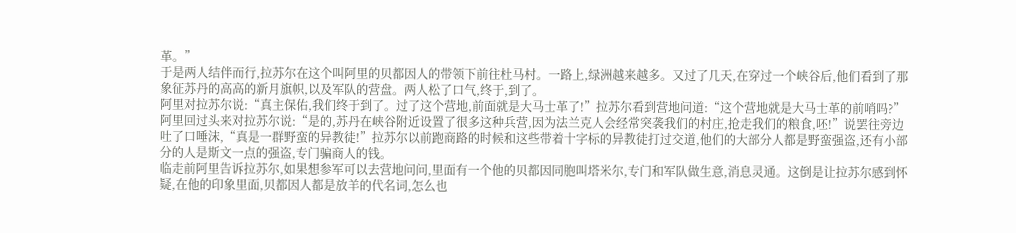革。”
于是两人结伴而行,拉苏尔在这个叫阿里的贝都因人的带领下前往杜马村。一路上,绿洲越来越多。又过了几天,在穿过一个峡谷后,他们看到了那象征苏丹的高高的新月旗帜,以及军队的营盘。两人松了口气,终于,到了。
阿里对拉苏尔说:“真主保佑,我们终于到了。过了这个营地,前面就是大马士革了!”拉苏尔看到营地问道:“这个营地就是大马士革的前哨吗?”
阿里回过头来对拉苏尔说:“是的,苏丹在峡谷附近设置了很多这种兵营,因为法兰克人会经常突袭我们的村庄,抢走我们的粮食,呸!”说罢往旁边吐了口唾沫,“真是一群野蛮的异教徒!”拉苏尔以前跑商路的时候和这些带着十字标的异教徒打过交道,他们的大部分人都是野蛮强盗,还有小部分的人是斯文一点的强盗,专门骗商人的钱。
临走前阿里告诉拉苏尔,如果想参军可以去营地问问,里面有一个他的贝都因同胞叫塔米尔,专门和军队做生意,消息灵通。这倒是让拉苏尔感到怀疑,在他的印象里面,贝都因人都是放羊的代名词,怎么也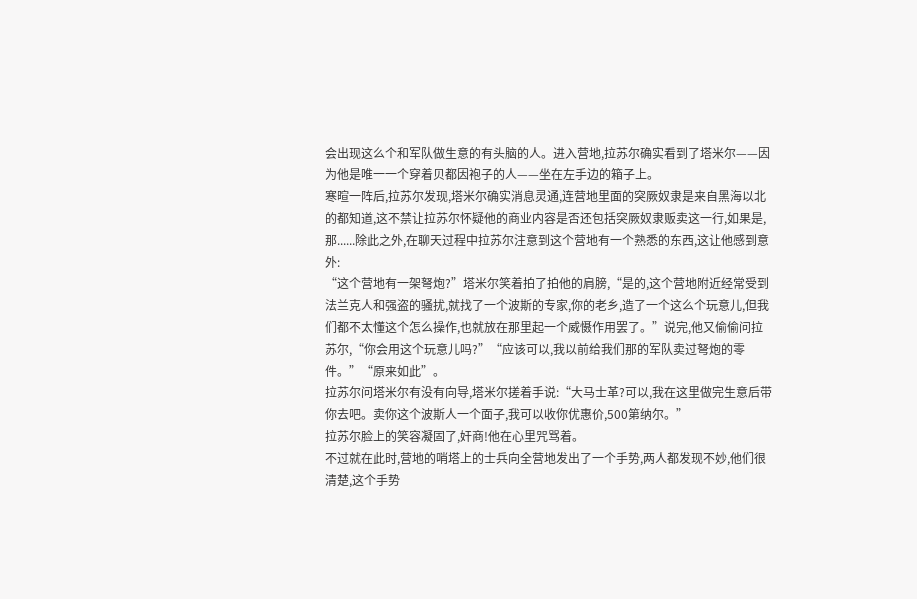会出现这么个和军队做生意的有头脑的人。进入营地,拉苏尔确实看到了塔米尔——因为他是唯一一个穿着贝都因袍子的人——坐在左手边的箱子上。
寒暄一阵后,拉苏尔发现,塔米尔确实消息灵通,连营地里面的突厥奴隶是来自黑海以北的都知道,这不禁让拉苏尔怀疑他的商业内容是否还包括突厥奴隶贩卖这一行,如果是,那......除此之外,在聊天过程中拉苏尔注意到这个营地有一个熟悉的东西,这让他感到意外:
“这个营地有一架弩炮?”塔米尔笑着拍了拍他的肩膀,“是的,这个营地附近经常受到法兰克人和强盗的骚扰,就找了一个波斯的专家,你的老乡,造了一个这么个玩意儿,但我们都不太懂这个怎么操作,也就放在那里起一个威慑作用罢了。”说完,他又偷偷问拉苏尔,“你会用这个玩意儿吗?”“应该可以,我以前给我们那的军队卖过弩炮的零件。”“原来如此”。
拉苏尔问塔米尔有没有向导,塔米尔搓着手说:“大马士革?可以,我在这里做完生意后带你去吧。卖你这个波斯人一个面子,我可以收你优惠价,500第纳尔。”
拉苏尔脸上的笑容凝固了,奸商!他在心里咒骂着。
不过就在此时,营地的哨塔上的士兵向全营地发出了一个手势,两人都发现不妙,他们很清楚,这个手势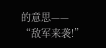的意思——
“敌军来袭!”